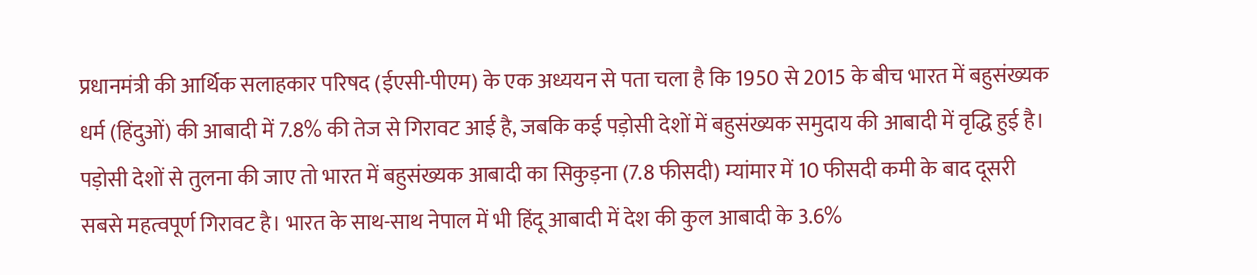प्रधानमंत्री की आर्थिक सलाहकार परिषद (ईएसी-पीएम) के एक अध्ययन से पता चला है कि 1950 से 2015 के बीच भारत में बहुसंख्यक धर्म (हिंदुओं) की आबादी में 7.8% की तेज से गिरावट आई है, जबकि कई पड़ोसी देशों में बहुसंख्यक समुदाय की आबादी में वृद्धि हुई है।
पड़ोसी देशों से तुलना की जाए तो भारत में बहुसंख्यक आबादी का सिकुड़ना (7.8 फीसदी) म्यांमार में 10 फीसदी कमी के बाद दूसरी सबसे महत्वपूर्ण गिरावट है। भारत के साथ-साथ नेपाल में भी हिंदू आबादी में देश की कुल आबादी के 3.6%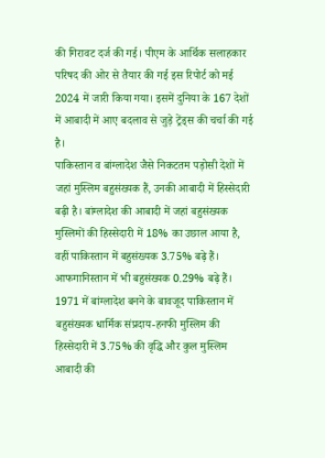की गिरावट दर्ज की गई। पीएम के आर्थिक सलाहकार परिषद की ओर से तैयार की गई इस रिपोर्ट को मई 2024 में जारी किया गया। इसमें दुनिया के 167 देशों में आबादी में आए बदलाव से जुड़े ट्रेंड्स की चर्चा की गई है।
पाकिस्तान व बांग्लादेश जैसे निकटतम पड़ोसी देशों में जहां मुस्लिम बहुसंख्यक हैं, उनकी आबादी में हिस्सेदारी बढ़ी है। बांग्लादेश की आबादी में जहां बहुसंख्यक मुस्लिमों की हिस्सेदारी में 18% का उछाल आया है, वहीं पाकिस्तान में बहुसंख्यक 3.75% बढ़े हैं। आफगानिस्तान में भी बहुसंख्यक 0.29% बढ़े हैं। 1971 में बांग्लादेश बनने के बावजूद पाकिस्तान में बहुसंख्यक धार्मिक संप्रदाय-हनफी मुस्लिम की हिस्सेदारी में 3.75% की वृद्धि और कुल मुस्लिम आबादी की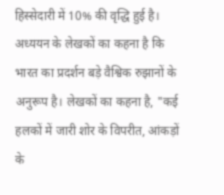हिस्सेदारी में 10% की वृद्धि हुई है।
अध्ययन के लेखकों का कहना है कि भारत का प्रदर्शन बड़े वैश्विक रुझानों के अनुरूप है। लेखकों का कहना है, "कई हलकों में जारी शोर के विपरीत, आंकड़ों के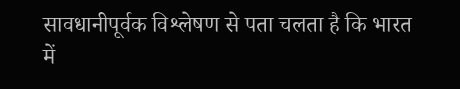सावधानीपूर्वक विश्लेषण से पता चलता है कि भारत में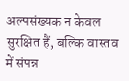अल्पसंख्यक न केवल सुरक्षित हैं, बल्कि वास्तव में संपन्न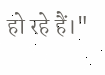हो रहे हैं।"